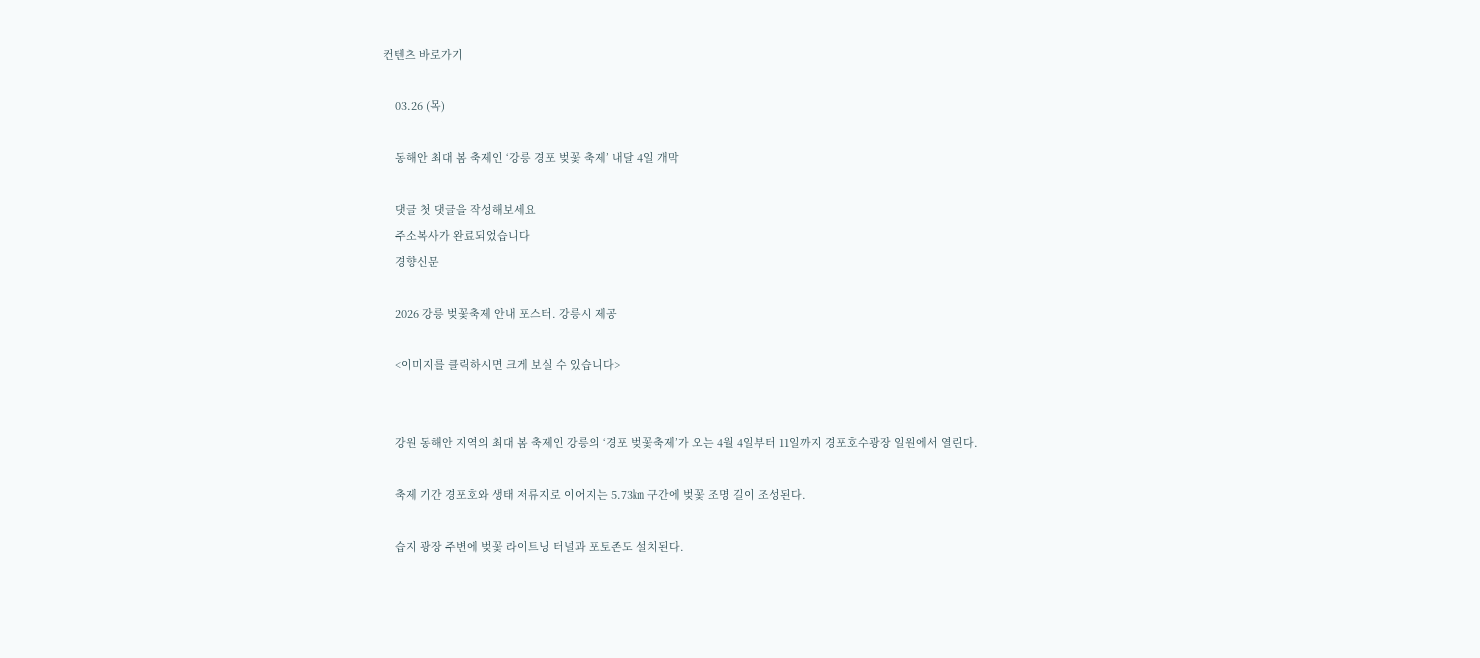컨텐츠 바로가기

    03.26 (목)

    동해안 최대 봄 축제인 ‘강릉 경포 벚꽃 축제’ 내달 4일 개막

    댓글 첫 댓글을 작성해보세요
    주소복사가 완료되었습니다
    경향신문

    2026 강릉 벚꽃축제 안내 포스터. 강릉시 제공

    <이미지를 클릭하시면 크게 보실 수 있습니다>


    강원 동해안 지역의 최대 봄 축제인 강릉의 ‘경포 벚꽃축제’가 오는 4월 4일부터 11일까지 경포호수광장 일원에서 열린다.

    축제 기간 경포호와 생태 저류지로 이어지는 5.73㎞ 구간에 벚꽃 조명 길이 조성된다.

    습지 광장 주변에 벚꽃 라이트닝 터널과 포토존도 설치된다.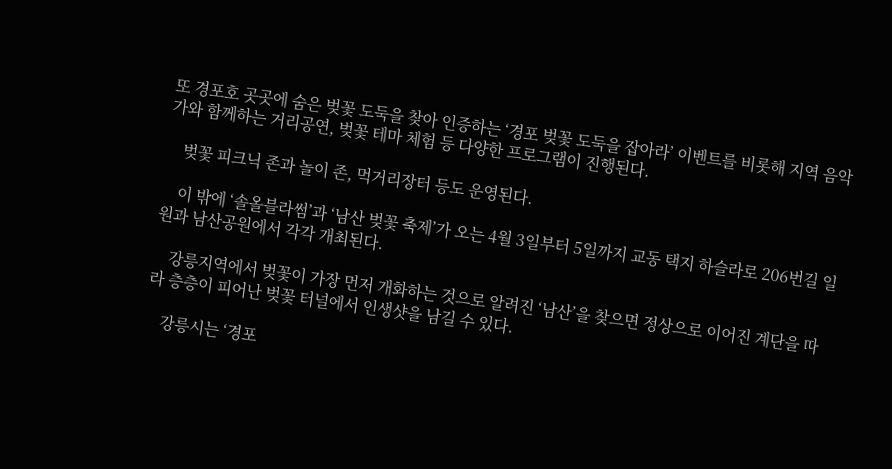또 경포호 곳곳에 숨은 벚꽃 도둑을 찾아 인증하는 ‘경포 벚꽃 도둑을 잡아라’ 이벤트를 비롯해 지역 음악가와 함께하는 거리공연, 벚꽃 테마 체험 등 다양한 프로그램이 진행된다.

    벚꽃 피크닉 존과 놀이 존, 먹거리장터 등도 운영된다.

    이 밖에 ‘솔올블라썸’과 ‘남산 벚꽃 축제’가 오는 4월 3일부터 5일까지 교동 택지 하슬라로 206번길 일원과 남산공원에서 각각 개최된다.

    강릉지역에서 벚꽃이 가장 먼저 개화하는 것으로 알려진 ‘남산’을 찾으면 정상으로 이어진 계단을 따라 층층이 피어난 벚꽃 터널에서 인생샷을 남길 수 있다.

    강릉시는 ‘경포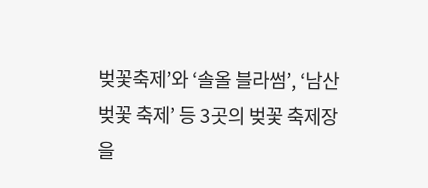벚꽃축제’와 ‘솔올 블라썸’, ‘남산 벚꽃 축제’ 등 3곳의 벚꽃 축제장을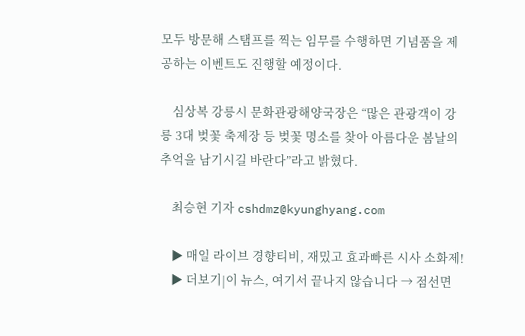모두 방문해 스탬프를 찍는 임무를 수행하면 기념품을 제공하는 이벤트도 진행할 예정이다.

    심상복 강릉시 문화관광해양국장은 “많은 관광객이 강릉 3대 벚꽃 축제장 등 벚꽃 명소를 찾아 아름다운 봄날의 추억을 남기시길 바란다”라고 밝혔다.

    최승현 기자 cshdmz@kyunghyang.com

    ▶ 매일 라이브 경향티비, 재밌고 효과빠른 시사 소화제!
    ▶ 더보기|이 뉴스, 여기서 끝나지 않습니다 → 점선면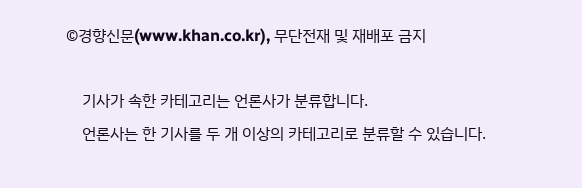©경향신문(www.khan.co.kr), 무단전재 및 재배포 금지

    기사가 속한 카테고리는 언론사가 분류합니다.
    언론사는 한 기사를 두 개 이상의 카테고리로 분류할 수 있습니다.